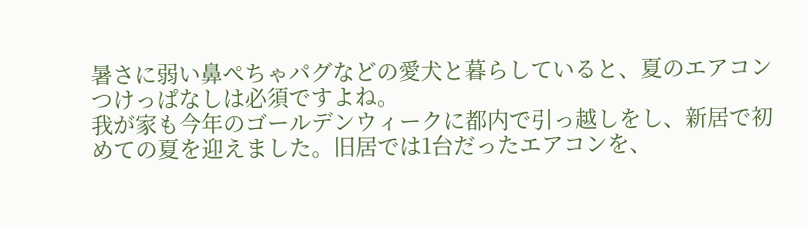暑さに弱い鼻ぺちゃパグなどの愛犬と暮らしていると、夏のエアコンつけっぱなしは必須ですよね。
我が家も今年のゴールデンウィークに都内で引っ越しをし、新居で初めての夏を迎えました。旧居では1台だったエアコンを、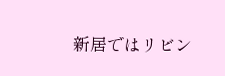新居ではリビン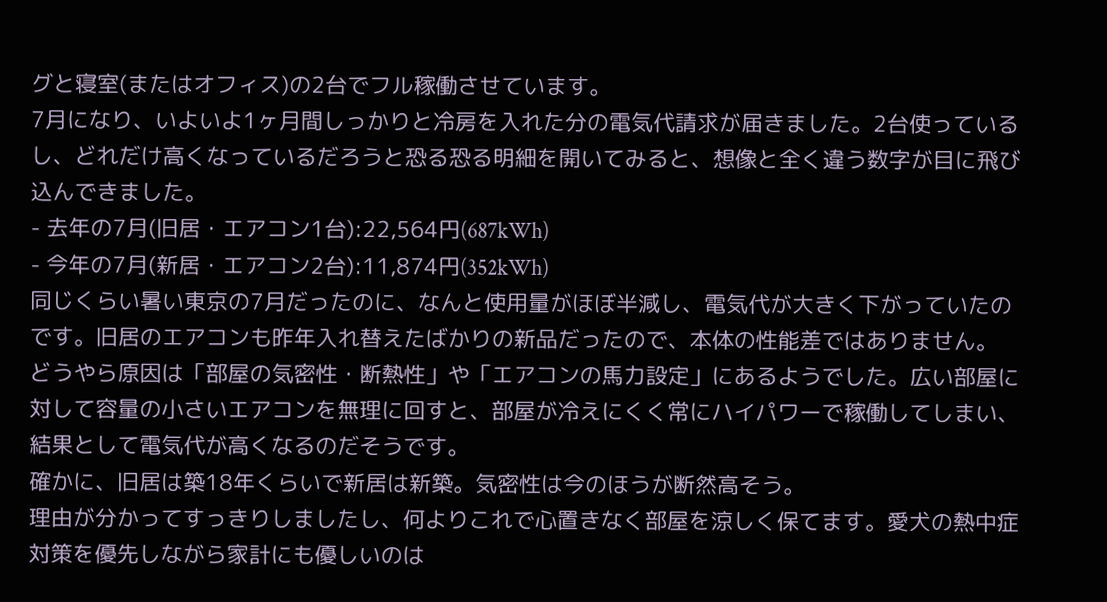グと寝室(またはオフィス)の2台でフル稼働させています。
7月になり、いよいよ1ヶ月間しっかりと冷房を入れた分の電気代請求が届きました。2台使っているし、どれだけ高くなっているだろうと恐る恐る明細を開いてみると、想像と全く違う数字が目に飛び込んできました。
- 去年の7月(旧居・エアコン1台):22,564円(687kWh)
- 今年の7月(新居・エアコン2台):11,874円(352kWh)
同じくらい暑い東京の7月だったのに、なんと使用量がほぼ半減し、電気代が大きく下がっていたのです。旧居のエアコンも昨年入れ替えたばかりの新品だったので、本体の性能差ではありません。
どうやら原因は「部屋の気密性・断熱性」や「エアコンの馬力設定」にあるようでした。広い部屋に対して容量の小さいエアコンを無理に回すと、部屋が冷えにくく常にハイパワーで稼働してしまい、結果として電気代が高くなるのだそうです。
確かに、旧居は築18年くらいで新居は新築。気密性は今のほうが断然高そう。
理由が分かってすっきりしましたし、何よりこれで心置きなく部屋を涼しく保てます。愛犬の熱中症対策を優先しながら家計にも優しいのは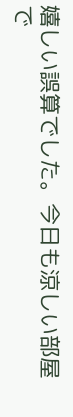嬉しい誤算でした。今日も涼しい部屋で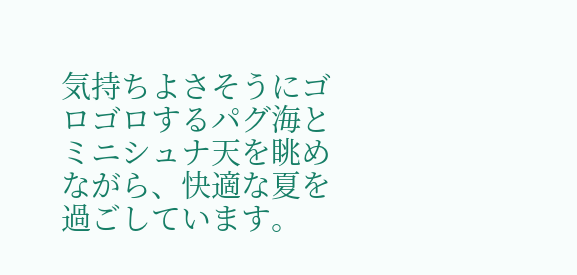気持ちよさそうにゴロゴロするパグ海とミニシュナ天を眺めながら、快適な夏を過ごしています。